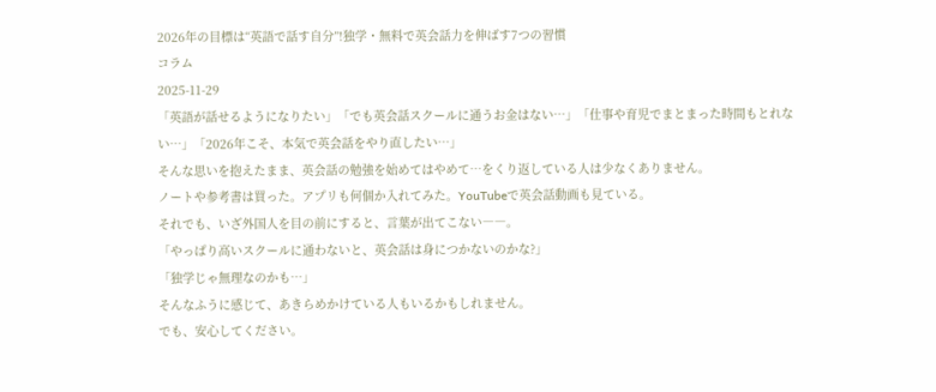2026年の目標は“英語で話す自分”!独学・無料で英会話力を伸ばす7つの習慣
コラム
2025-11-29
「英語が話せるようになりたい」「でも英会話スクールに通うお金はない…」「仕事や育児でまとまった時間もとれない…」「2026年こそ、本気で英会話をやり直したい…」
そんな思いを抱えたまま、英会話の勉強を始めてはやめて…をくり返している人は少なくありません。
ノートや参考書は買った。アプリも何個か入れてみた。YouTubeで英会話動画も見ている。
それでも、いざ外国人を目の前にすると、言葉が出てこない――。
「やっぱり高いスクールに通わないと、英会話は身につかないのかな?」
「独学じゃ無理なのかも…」
そんなふうに感じて、あきらめかけている人もいるかもしれません。
でも、安心してください。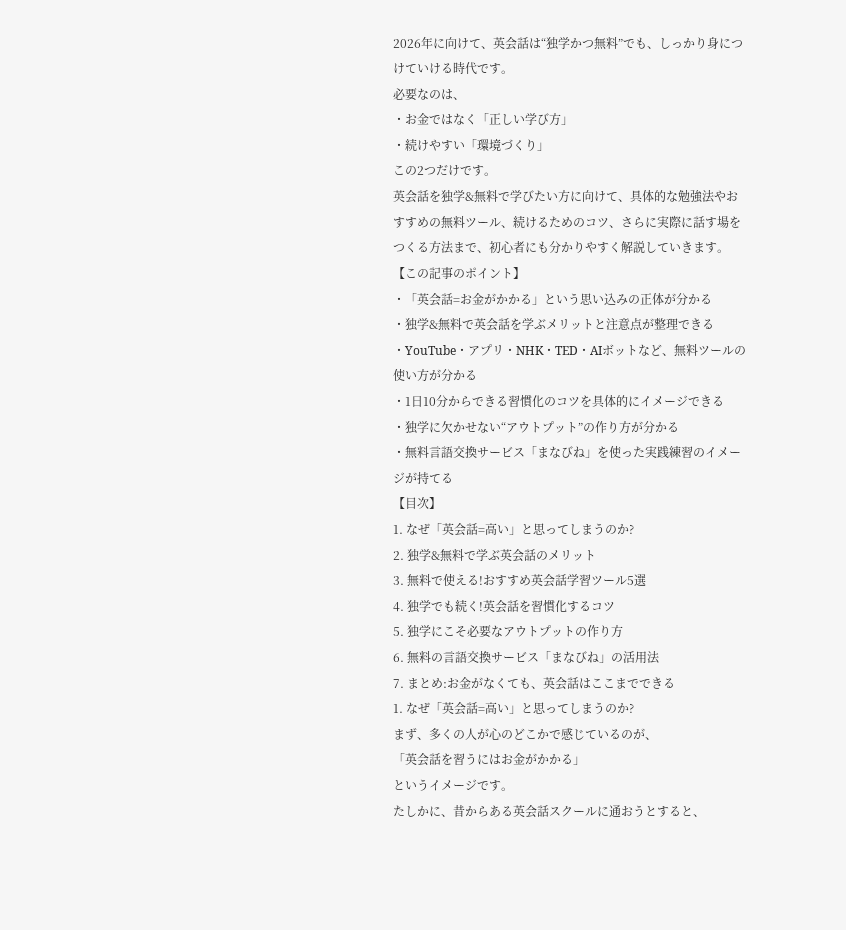2026年に向けて、英会話は“独学かつ無料”でも、しっかり身につけていける時代です。
必要なのは、
・お金ではなく「正しい学び方」
・続けやすい「環境づくり」
この2つだけです。
英会話を独学&無料で学びたい方に向けて、具体的な勉強法やおすすめの無料ツール、続けるためのコツ、さらに実際に話す場をつくる方法まで、初心者にも分かりやすく解説していきます。
【この記事のポイント】
・「英会話=お金がかかる」という思い込みの正体が分かる
・独学&無料で英会話を学ぶメリットと注意点が整理できる
・YouTube・アプリ・NHK・TED・AIボットなど、無料ツールの使い方が分かる
・1日10分からできる習慣化のコツを具体的にイメージできる
・独学に欠かせない“アウトプット”の作り方が分かる
・無料言語交換サービス「まなびね」を使った実践練習のイメージが持てる
【目次】
1. なぜ「英会話=高い」と思ってしまうのか?
2. 独学&無料で学ぶ英会話のメリット
3. 無料で使える!おすすめ英会話学習ツール5選
4. 独学でも続く!英会話を習慣化するコツ
5. 独学にこそ必要なアウトプットの作り方
6. 無料の言語交換サービス「まなびね」の活用法
7. まとめ:お金がなくても、英会話はここまでできる
1. なぜ「英会話=高い」と思ってしまうのか?
まず、多くの人が心のどこかで感じているのが、
「英会話を習うにはお金がかかる」
というイメージです。
たしかに、昔からある英会話スクールに通おうとすると、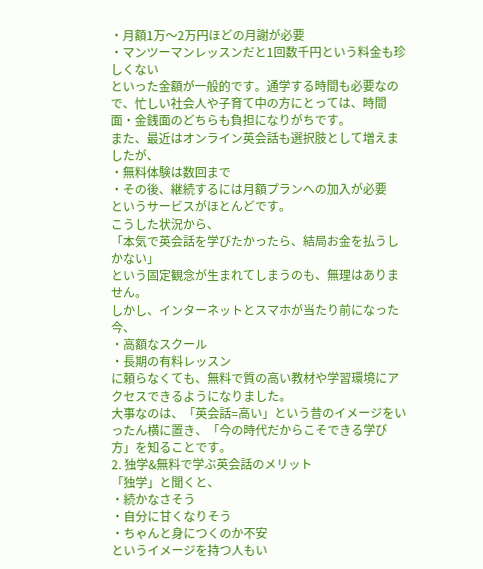・月額1万〜2万円ほどの月謝が必要
・マンツーマンレッスンだと1回数千円という料金も珍しくない
といった金額が一般的です。通学する時間も必要なので、忙しい社会人や子育て中の方にとっては、時間面・金銭面のどちらも負担になりがちです。
また、最近はオンライン英会話も選択肢として増えましたが、
・無料体験は数回まで
・その後、継続するには月額プランへの加入が必要
というサービスがほとんどです。
こうした状況から、
「本気で英会話を学びたかったら、結局お金を払うしかない」
という固定観念が生まれてしまうのも、無理はありません。
しかし、インターネットとスマホが当たり前になった今、
・高額なスクール
・長期の有料レッスン
に頼らなくても、無料で質の高い教材や学習環境にアクセスできるようになりました。
大事なのは、「英会話=高い」という昔のイメージをいったん横に置き、「今の時代だからこそできる学び方」を知ることです。
2. 独学&無料で学ぶ英会話のメリット
「独学」と聞くと、
・続かなさそう
・自分に甘くなりそう
・ちゃんと身につくのか不安
というイメージを持つ人もい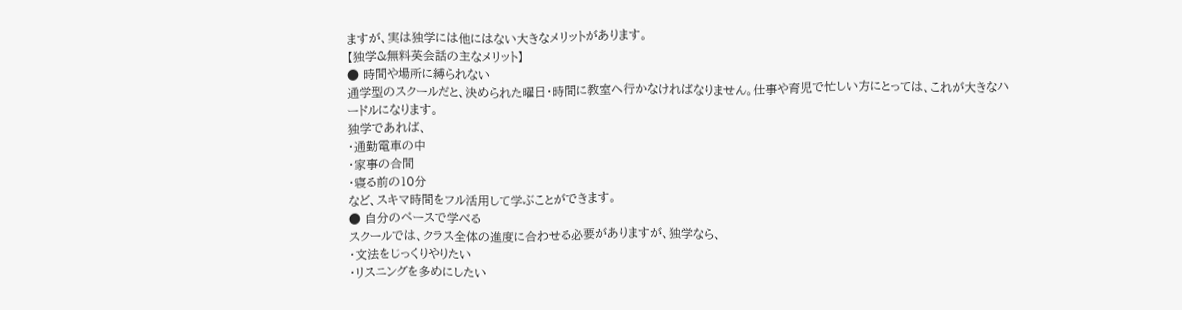ますが、実は独学には他にはない大きなメリットがあります。
【独学&無料英会話の主なメリット】
● 時間や場所に縛られない
通学型のスクールだと、決められた曜日・時間に教室へ行かなければなりません。仕事や育児で忙しい方にとっては、これが大きなハードルになります。
独学であれば、
・通勤電車の中
・家事の合間
・寝る前の10分
など、スキマ時間をフル活用して学ぶことができます。
● 自分のペースで学べる
スクールでは、クラス全体の進度に合わせる必要がありますが、独学なら、
・文法をじっくりやりたい
・リスニングを多めにしたい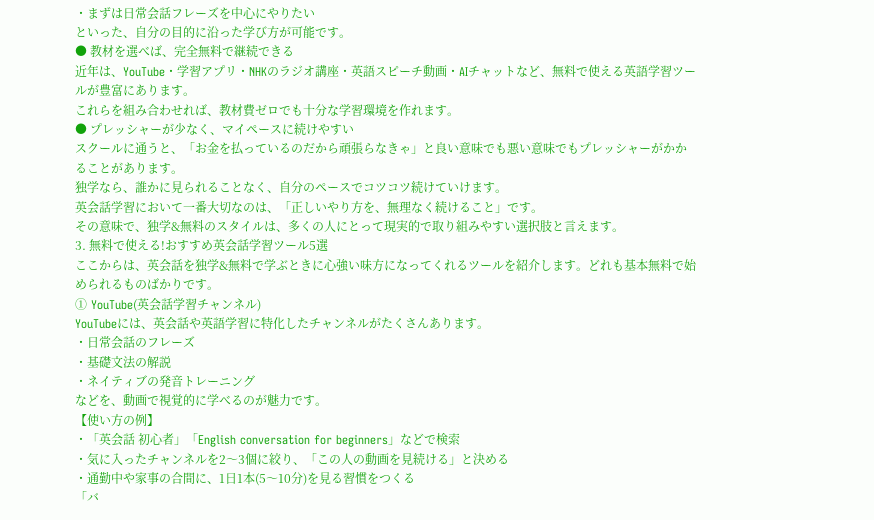・まずは日常会話フレーズを中心にやりたい
といった、自分の目的に沿った学び方が可能です。
● 教材を選べば、完全無料で継続できる
近年は、YouTube・学習アプリ・NHKのラジオ講座・英語スピーチ動画・AIチャットなど、無料で使える英語学習ツールが豊富にあります。
これらを組み合わせれば、教材費ゼロでも十分な学習環境を作れます。
● プレッシャーが少なく、マイペースに続けやすい
スクールに通うと、「お金を払っているのだから頑張らなきゃ」と良い意味でも悪い意味でもプレッシャーがかかることがあります。
独学なら、誰かに見られることなく、自分のペースでコツコツ続けていけます。
英会話学習において一番大切なのは、「正しいやり方を、無理なく続けること」です。
その意味で、独学&無料のスタイルは、多くの人にとって現実的で取り組みやすい選択肢と言えます。
3. 無料で使える!おすすめ英会話学習ツール5選
ここからは、英会話を独学&無料で学ぶときに心強い味方になってくれるツールを紹介します。どれも基本無料で始められるものばかりです。
① YouTube(英会話学習チャンネル)
YouTubeには、英会話や英語学習に特化したチャンネルがたくさんあります。
・日常会話のフレーズ
・基礎文法の解説
・ネイティブの発音トレーニング
などを、動画で視覚的に学べるのが魅力です。
【使い方の例】
・「英会話 初心者」「English conversation for beginners」などで検索
・気に入ったチャンネルを2〜3個に絞り、「この人の動画を見続ける」と決める
・通勤中や家事の合間に、1日1本(5〜10分)を見る習慣をつくる
「バ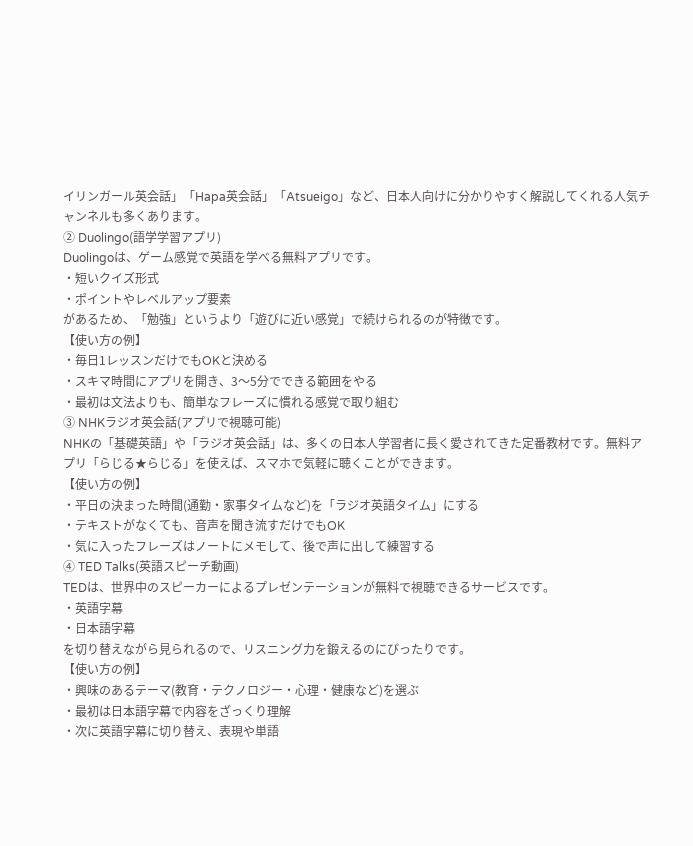イリンガール英会話」「Hapa英会話」「Atsueigo」など、日本人向けに分かりやすく解説してくれる人気チャンネルも多くあります。
② Duolingo(語学学習アプリ)
Duolingoは、ゲーム感覚で英語を学べる無料アプリです。
・短いクイズ形式
・ポイントやレベルアップ要素
があるため、「勉強」というより「遊びに近い感覚」で続けられるのが特徴です。
【使い方の例】
・毎日1レッスンだけでもOKと決める
・スキマ時間にアプリを開き、3〜5分でできる範囲をやる
・最初は文法よりも、簡単なフレーズに慣れる感覚で取り組む
③ NHKラジオ英会話(アプリで視聴可能)
NHKの「基礎英語」や「ラジオ英会話」は、多くの日本人学習者に長く愛されてきた定番教材です。無料アプリ「らじる★らじる」を使えば、スマホで気軽に聴くことができます。
【使い方の例】
・平日の決まった時間(通勤・家事タイムなど)を「ラジオ英語タイム」にする
・テキストがなくても、音声を聞き流すだけでもOK
・気に入ったフレーズはノートにメモして、後で声に出して練習する
④ TED Talks(英語スピーチ動画)
TEDは、世界中のスピーカーによるプレゼンテーションが無料で視聴できるサービスです。
・英語字幕
・日本語字幕
を切り替えながら見られるので、リスニング力を鍛えるのにぴったりです。
【使い方の例】
・興味のあるテーマ(教育・テクノロジー・心理・健康など)を選ぶ
・最初は日本語字幕で内容をざっくり理解
・次に英語字幕に切り替え、表現や単語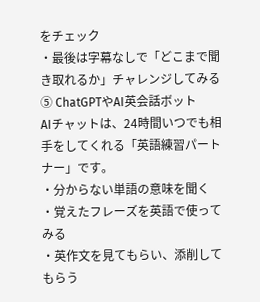をチェック
・最後は字幕なしで「どこまで聞き取れるか」チャレンジしてみる
⑤ ChatGPTやAI英会話ボット
AIチャットは、24時間いつでも相手をしてくれる「英語練習パートナー」です。
・分からない単語の意味を聞く
・覚えたフレーズを英語で使ってみる
・英作文を見てもらい、添削してもらう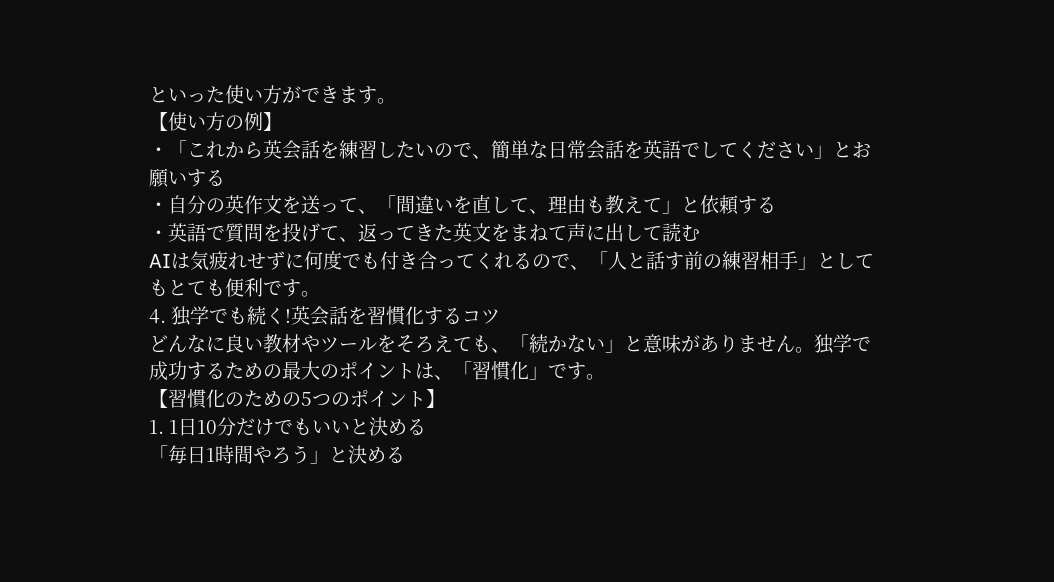といった使い方ができます。
【使い方の例】
・「これから英会話を練習したいので、簡単な日常会話を英語でしてください」とお願いする
・自分の英作文を送って、「間違いを直して、理由も教えて」と依頼する
・英語で質問を投げて、返ってきた英文をまねて声に出して読む
AIは気疲れせずに何度でも付き合ってくれるので、「人と話す前の練習相手」としてもとても便利です。
4. 独学でも続く!英会話を習慣化するコツ
どんなに良い教材やツールをそろえても、「続かない」と意味がありません。独学で成功するための最大のポイントは、「習慣化」です。
【習慣化のための5つのポイント】
1. 1日10分だけでもいいと決める
「毎日1時間やろう」と決める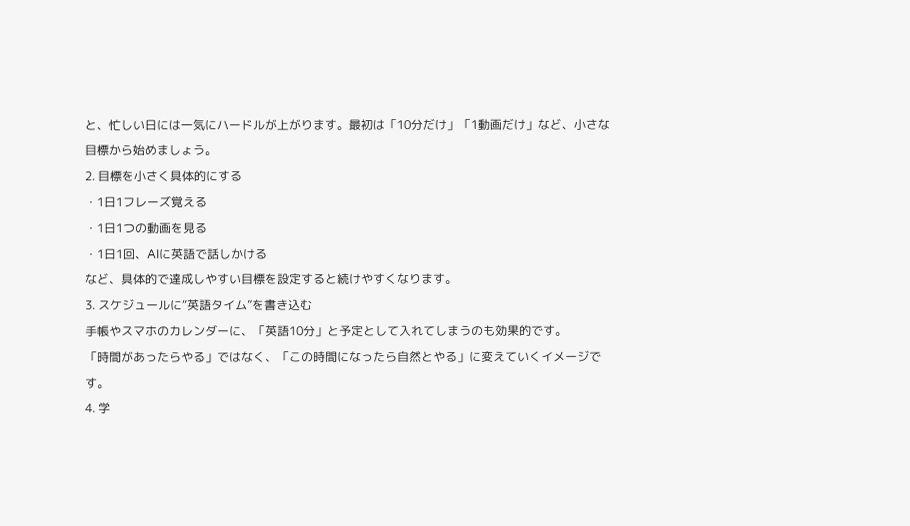と、忙しい日には一気にハードルが上がります。最初は「10分だけ」「1動画だけ」など、小さな目標から始めましょう。
2. 目標を小さく具体的にする
・1日1フレーズ覚える
・1日1つの動画を見る
・1日1回、AIに英語で話しかける
など、具体的で達成しやすい目標を設定すると続けやすくなります。
3. スケジュールに“英語タイム”を書き込む
手帳やスマホのカレンダーに、「英語10分」と予定として入れてしまうのも効果的です。
「時間があったらやる」ではなく、「この時間になったら自然とやる」に変えていくイメージです。
4. 学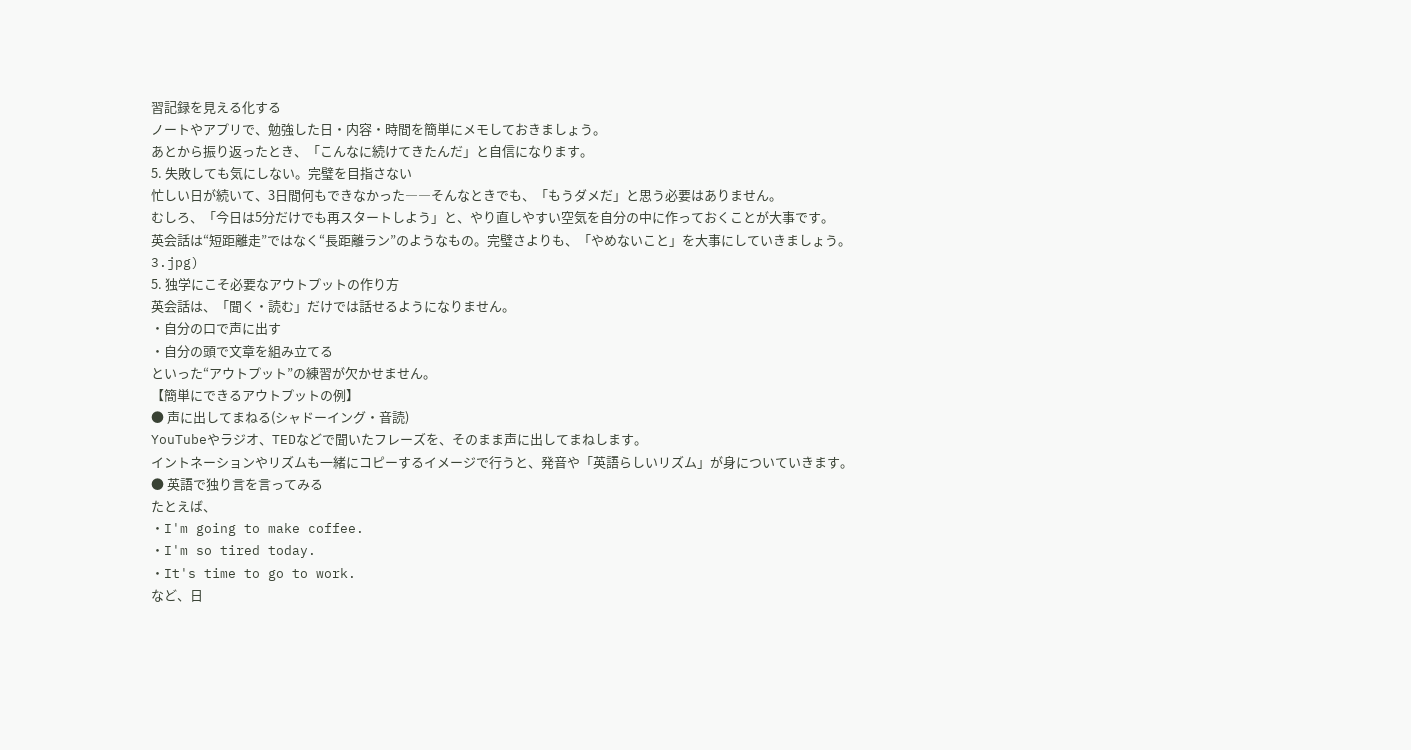習記録を見える化する
ノートやアプリで、勉強した日・内容・時間を簡単にメモしておきましょう。
あとから振り返ったとき、「こんなに続けてきたんだ」と自信になります。
5. 失敗しても気にしない。完璧を目指さない
忙しい日が続いて、3日間何もできなかった――そんなときでも、「もうダメだ」と思う必要はありません。
むしろ、「今日は5分だけでも再スタートしよう」と、やり直しやすい空気を自分の中に作っておくことが大事です。
英会話は“短距離走”ではなく“長距離ラン”のようなもの。完璧さよりも、「やめないこと」を大事にしていきましょう。
3.jpg)
5. 独学にこそ必要なアウトプットの作り方
英会話は、「聞く・読む」だけでは話せるようになりません。
・自分の口で声に出す
・自分の頭で文章を組み立てる
といった“アウトプット”の練習が欠かせません。
【簡単にできるアウトプットの例】
● 声に出してまねる(シャドーイング・音読)
YouTubeやラジオ、TEDなどで聞いたフレーズを、そのまま声に出してまねします。
イントネーションやリズムも一緒にコピーするイメージで行うと、発音や「英語らしいリズム」が身についていきます。
● 英語で独り言を言ってみる
たとえば、
・I'm going to make coffee.
・I'm so tired today.
・It's time to go to work.
など、日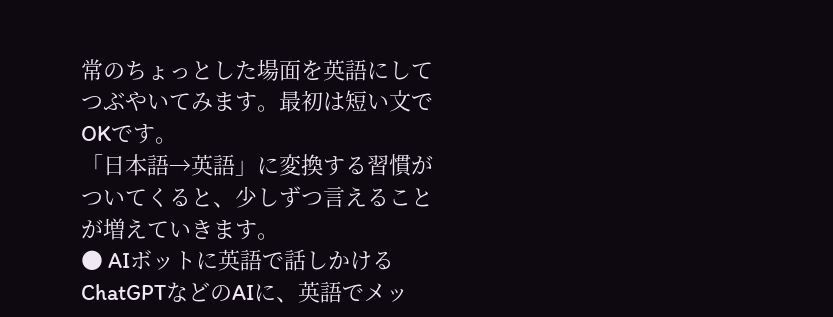常のちょっとした場面を英語にしてつぶやいてみます。最初は短い文でOKです。
「日本語→英語」に変換する習慣がついてくると、少しずつ言えることが増えていきます。
● AIボットに英語で話しかける
ChatGPTなどのAIに、英語でメッ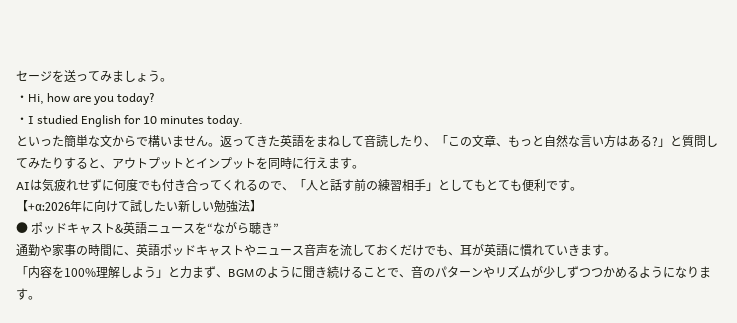セージを送ってみましょう。
・Hi, how are you today?
・I studied English for 10 minutes today.
といった簡単な文からで構いません。返ってきた英語をまねして音読したり、「この文章、もっと自然な言い方はある?」と質問してみたりすると、アウトプットとインプットを同時に行えます。
AIは気疲れせずに何度でも付き合ってくれるので、「人と話す前の練習相手」としてもとても便利です。
【+α:2026年に向けて試したい新しい勉強法】
● ポッドキャスト&英語ニュースを“ながら聴き”
通勤や家事の時間に、英語ポッドキャストやニュース音声を流しておくだけでも、耳が英語に慣れていきます。
「内容を100%理解しよう」と力まず、BGMのように聞き続けることで、音のパターンやリズムが少しずつつかめるようになります。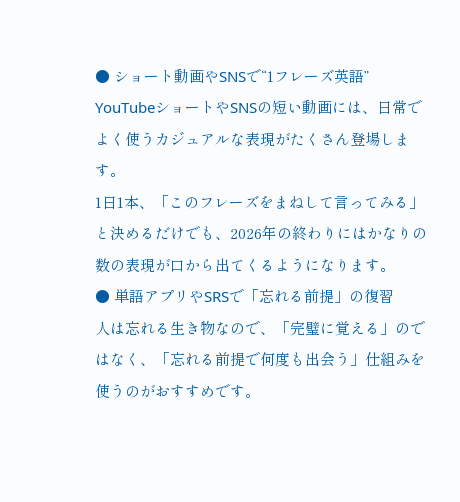● ショート動画やSNSで“1フレーズ英語”
YouTubeショートやSNSの短い動画には、日常でよく使うカジュアルな表現がたくさん登場します。
1日1本、「このフレーズをまねして言ってみる」と決めるだけでも、2026年の終わりにはかなりの数の表現が口から出てくるようになります。
● 単語アプリやSRSで「忘れる前提」の復習
人は忘れる生き物なので、「完璧に覚える」のではなく、「忘れる前提で何度も出会う」仕組みを使うのがおすすめです。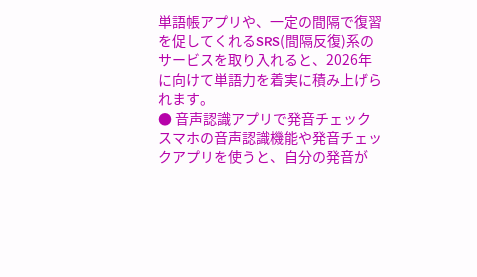単語帳アプリや、一定の間隔で復習を促してくれるSRS(間隔反復)系のサービスを取り入れると、2026年に向けて単語力を着実に積み上げられます。
● 音声認識アプリで発音チェック
スマホの音声認識機能や発音チェックアプリを使うと、自分の発音が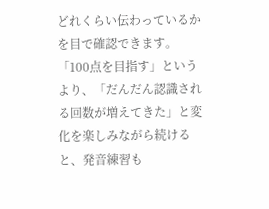どれくらい伝わっているかを目で確認できます。
「100点を目指す」というより、「だんだん認識される回数が増えてきた」と変化を楽しみながら続けると、発音練習も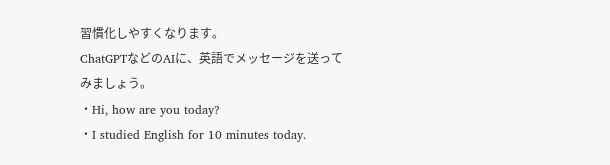習慣化しやすくなります。
ChatGPTなどのAIに、英語でメッセージを送ってみましょう。
・Hi, how are you today?
・I studied English for 10 minutes today.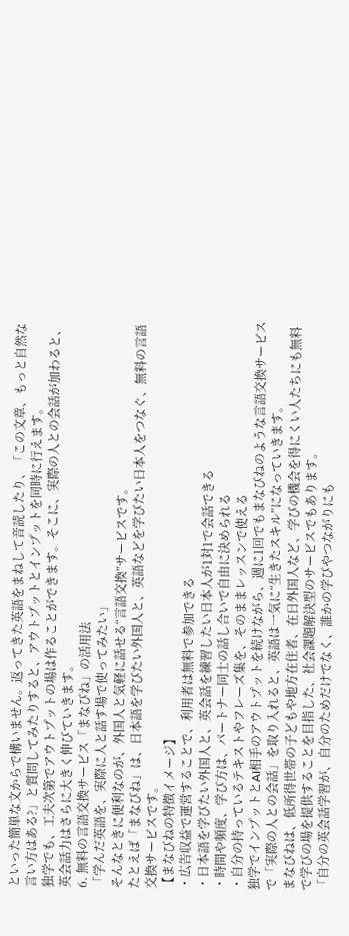といった簡単な文からで構いません。返ってきた英語をまねして音読したり、「この文章、もっと自然な言い方はある?」と質問してみたりすると、アウトプットとインプットを同時に行えます。
独学でも、工夫次第でアウトプットの場は作ることができます。そこに、実際の人との会話が加わると、英会話力はさらに大きく伸びていきます。
6. 無料の言語交換サービス「まなびね」の活用法
「学んだ英語を、実際に人と話す場で使ってみたい」
そんなときに便利なのが、外国人と気軽に話せる“言語交換”サービスです。
たとえば「まなびね」は、日本語を学びたい外国人と、英語などを学びたい日本人をつなぐ、無料の言語交換サービスです。
【まなびねの特徴イメージ】
・広告収益で運営することで、利用者は無料で参加できる
・日本語を学びたい外国人と、英会話を練習したい日本人が1対1で会話できる
・時間や頻度、学び方は、パートナー同士の話し合いで自由に決められる
・自分の持っているテキストやフレーズ集を、そのままレッスンで使える
独学でインプットとAI相手のアウトプットを続けながら、週に1回でもまなびねのような言語交換サービスで「実際の人との会話」を取り入れると、英語は一気に“生きたスキル”になっていきます。
まなびねは、低所得世帯の子どもや地方在住者、在日外国人など、学びの機会を得にくい人たちにも無料で学びの場を提供することを目指した、社会課題解決型のサービスでもあります。
「自分の英会話学習が、自分のためだけでなく、誰かの学びやつながりにも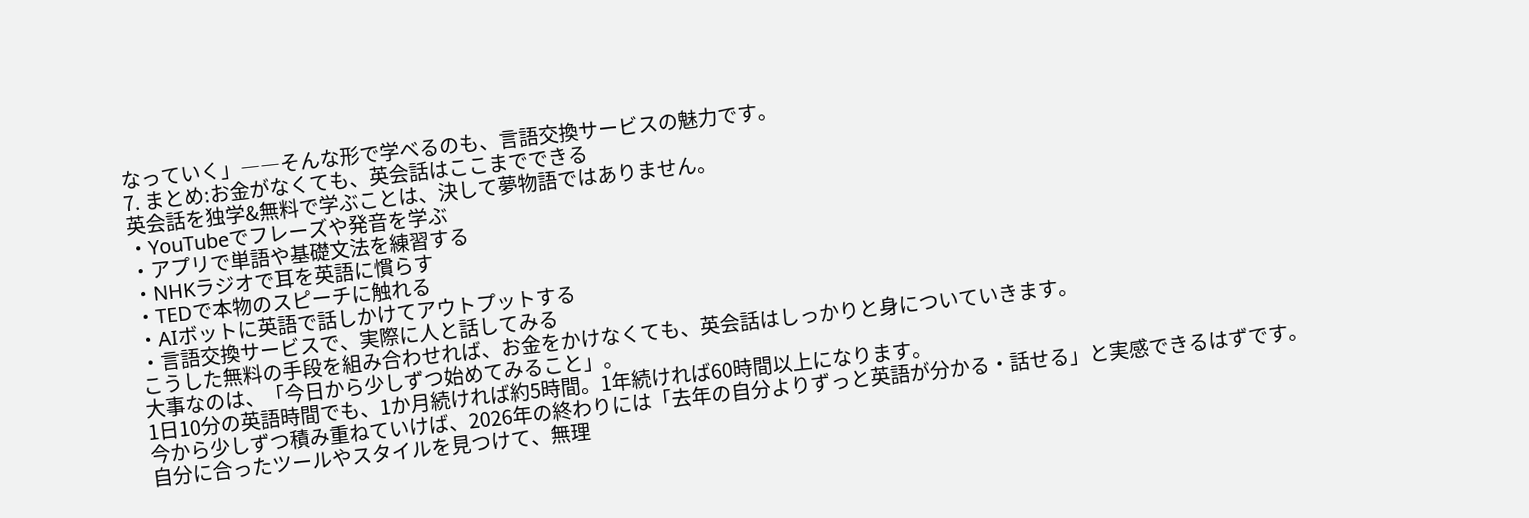なっていく」――そんな形で学べるのも、言語交換サービスの魅力です。
7. まとめ:お金がなくても、英会話はここまでできる
英会話を独学&無料で学ぶことは、決して夢物語ではありません。
・YouTubeでフレーズや発音を学ぶ
・アプリで単語や基礎文法を練習する
・NHKラジオで耳を英語に慣らす
・TEDで本物のスピーチに触れる
・AIボットに英語で話しかけてアウトプットする
・言語交換サービスで、実際に人と話してみる
こうした無料の手段を組み合わせれば、お金をかけなくても、英会話はしっかりと身についていきます。
大事なのは、「今日から少しずつ始めてみること」。
1日10分の英語時間でも、1か月続ければ約5時間。1年続ければ60時間以上になります。
今から少しずつ積み重ねていけば、2026年の終わりには「去年の自分よりずっと英語が分かる・話せる」と実感できるはずです。
自分に合ったツールやスタイルを見つけて、無理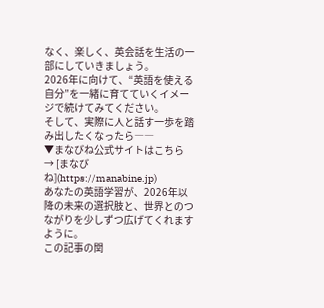なく、楽しく、英会話を生活の一部にしていきましょう。
2026年に向けて、“英語を使える自分”を一緒に育てていくイメージで続けてみてください。
そして、実際に人と話す一歩を踏み出したくなったら――
▼まなびね公式サイトはこちら → [まなびね](https://manabine.jp)
あなたの英語学習が、2026年以降の未来の選択肢と、世界とのつながりを少しずつ広げてくれますように。
この記事の関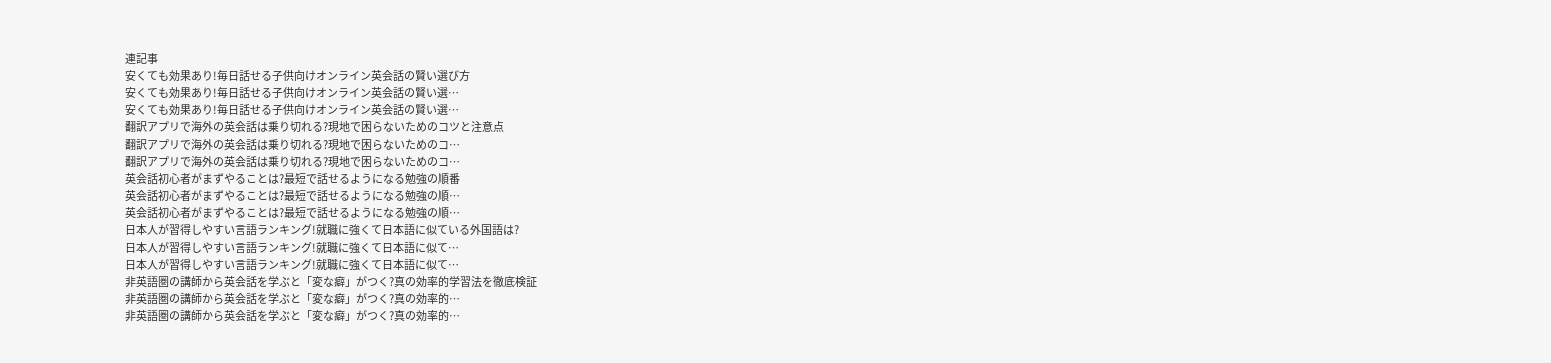連記事
安くても効果あり!毎日話せる子供向けオンライン英会話の賢い選び方
安くても効果あり!毎日話せる子供向けオンライン英会話の賢い選…
安くても効果あり!毎日話せる子供向けオンライン英会話の賢い選…
翻訳アプリで海外の英会話は乗り切れる?現地で困らないためのコツと注意点
翻訳アプリで海外の英会話は乗り切れる?現地で困らないためのコ…
翻訳アプリで海外の英会話は乗り切れる?現地で困らないためのコ…
英会話初心者がまずやることは?最短で話せるようになる勉強の順番
英会話初心者がまずやることは?最短で話せるようになる勉強の順…
英会話初心者がまずやることは?最短で話せるようになる勉強の順…
日本人が習得しやすい言語ランキング!就職に強くて日本語に似ている外国語は?
日本人が習得しやすい言語ランキング!就職に強くて日本語に似て…
日本人が習得しやすい言語ランキング!就職に強くて日本語に似て…
非英語圏の講師から英会話を学ぶと「変な癖」がつく?真の効率的学習法を徹底検証
非英語圏の講師から英会話を学ぶと「変な癖」がつく?真の効率的…
非英語圏の講師から英会話を学ぶと「変な癖」がつく?真の効率的…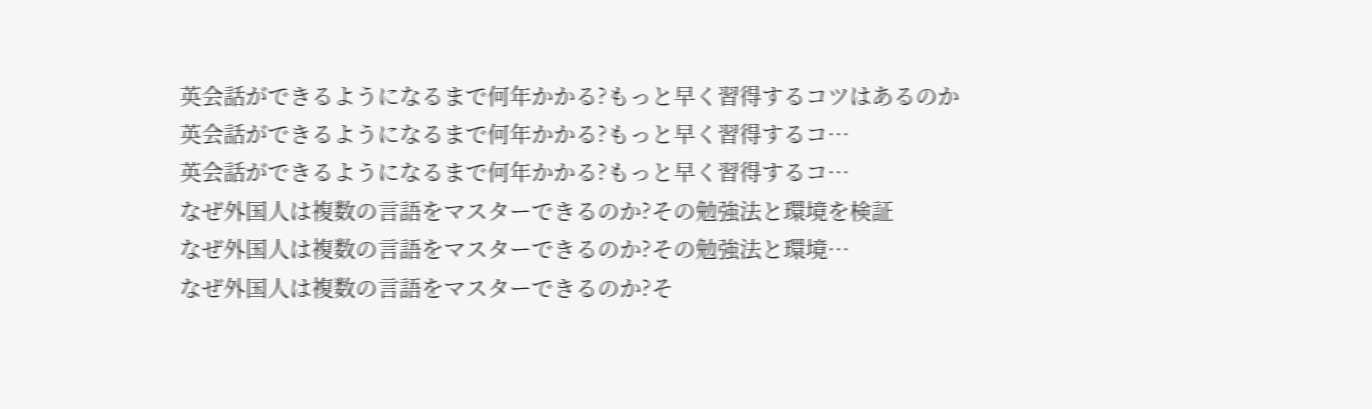英会話ができるようになるまで何年かかる?もっと早く習得するコツはあるのか
英会話ができるようになるまで何年かかる?もっと早く習得するコ…
英会話ができるようになるまで何年かかる?もっと早く習得するコ…
なぜ外国人は複数の言語をマスターできるのか?その勉強法と環境を検証
なぜ外国人は複数の言語をマスターできるのか?その勉強法と環境…
なぜ外国人は複数の言語をマスターできるのか?そ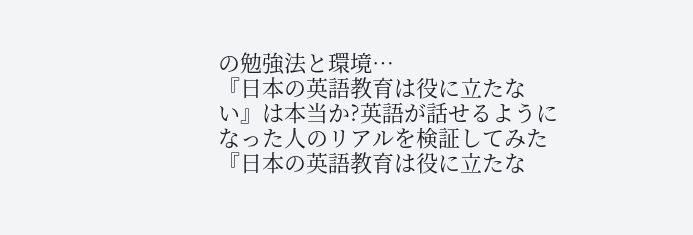の勉強法と環境…
『日本の英語教育は役に立たない』は本当か?英語が話せるようになった人のリアルを検証してみた
『日本の英語教育は役に立たな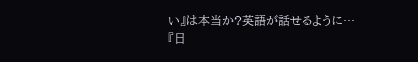い』は本当か?英語が話せるように…
『日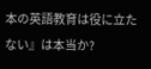本の英語教育は役に立たない』は本当か?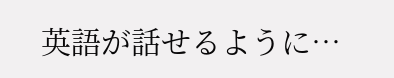英語が話せるように…